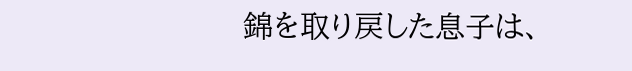錦を取り戻した息子は、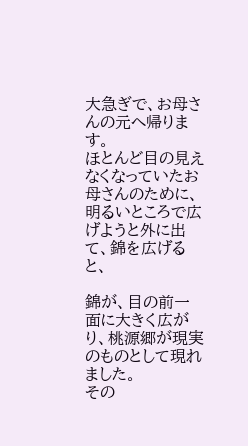大急ぎで、お母さんの元へ帰ります。
ほとんど目の見えなくなっていたお母さんのために、明るいところで広げようと外に出て、錦を広げると、

錦が、目の前一面に大きく広がり、桃源郷が現実のものとして現れました。
その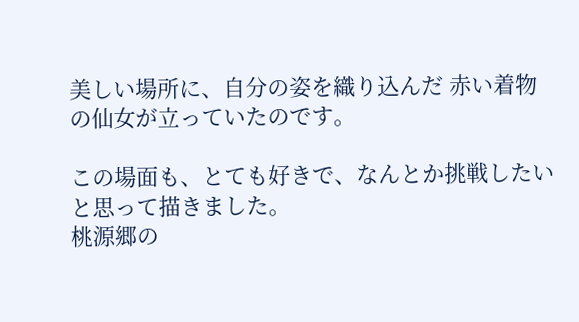美しい場所に、自分の姿を織り込んだ 赤い着物の仙女が立っていたのです。

この場面も、とても好きで、なんとか挑戦したいと思って描きました。
桃源郷の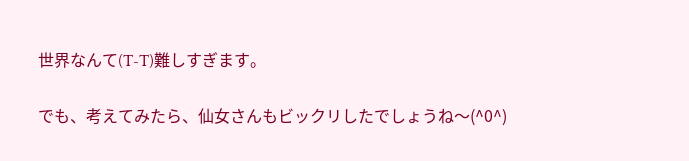世界なんて(T-T)難しすぎます。

でも、考えてみたら、仙女さんもビックリしたでしょうね〜(^0^)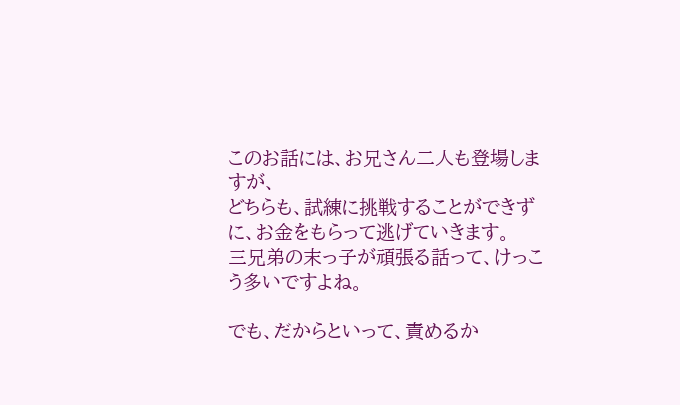このお話には、お兄さん二人も登場しますが、
どちらも、試練に挑戦することができずに、お金をもらって逃げていきます。
三兄弟の末っ子が頑張る話って、けっこう多いですよね。

でも、だからといって、責めるか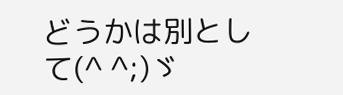どうかは別として(^ ^;)ゞ